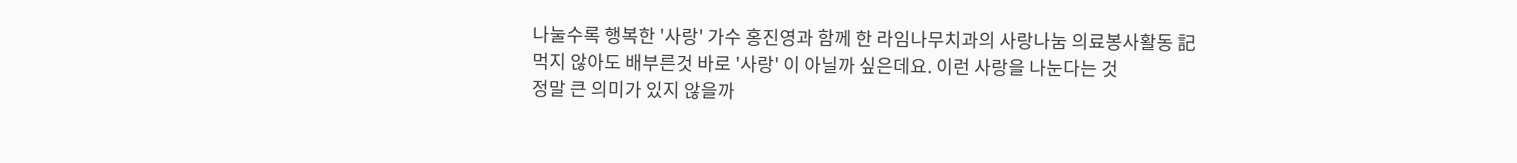나눌수록 행복한 '사랑' 가수 홍진영과 함께 한 라임나무치과의 사랑나눔 의료봉사활동 記
먹지 않아도 배부른것 바로 '사랑' 이 아닐까 싶은데요. 이런 사랑을 나눈다는 것
정말 큰 의미가 있지 않을까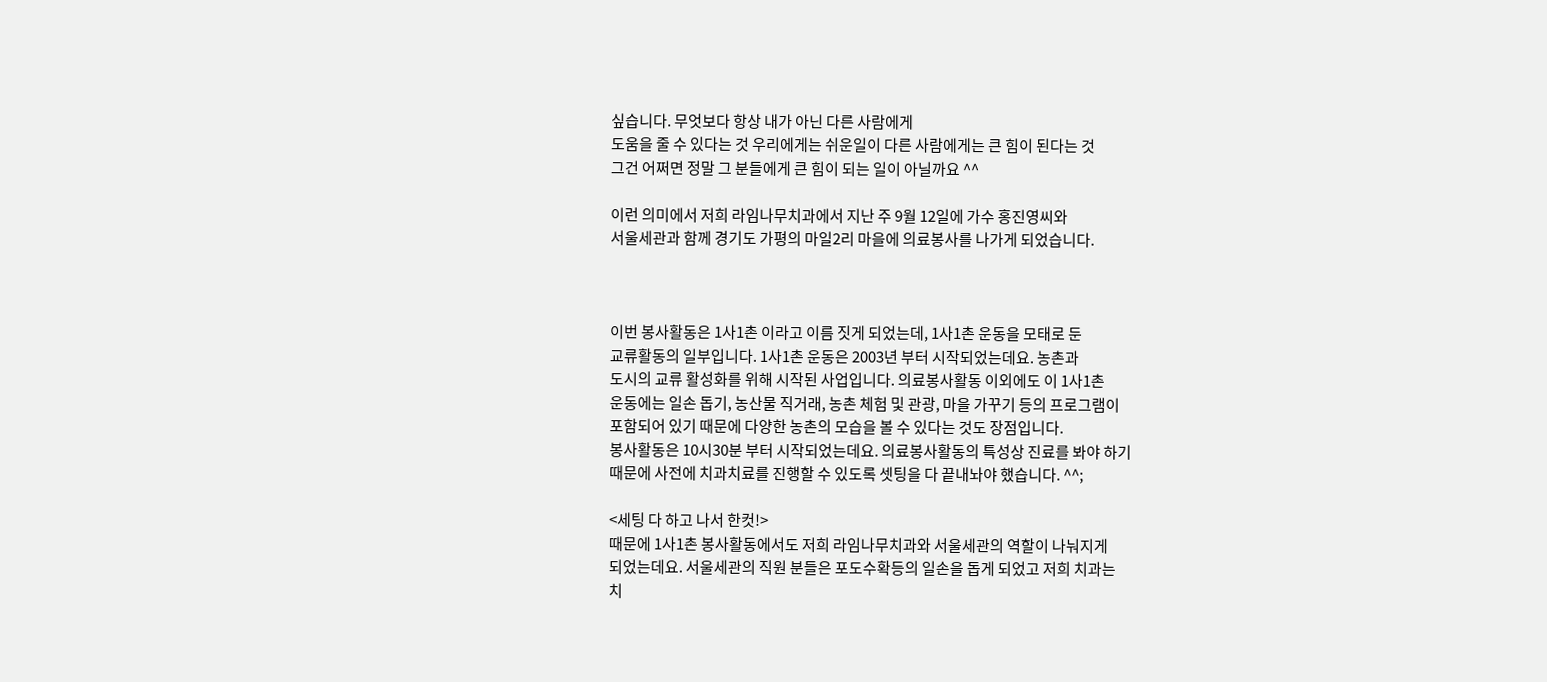싶습니다. 무엇보다 항상 내가 아닌 다른 사람에게
도움을 줄 수 있다는 것 우리에게는 쉬운일이 다른 사람에게는 큰 힘이 된다는 것
그건 어쩌면 정말 그 분들에게 큰 힘이 되는 일이 아닐까요 ^^

이런 의미에서 저희 라임나무치과에서 지난 주 9월 12일에 가수 홍진영씨와
서울세관과 함께 경기도 가평의 마일2리 마을에 의료봉사를 나가게 되었습니다.



이번 봉사활동은 1사1촌 이라고 이름 짓게 되었는데, 1사1촌 운동을 모태로 둔
교류활동의 일부입니다. 1사1촌 운동은 2003년 부터 시작되었는데요. 농촌과
도시의 교류 활성화를 위해 시작된 사업입니다. 의료봉사활동 이외에도 이 1사1촌
운동에는 일손 돕기, 농산물 직거래, 농촌 체험 및 관광, 마을 가꾸기 등의 프로그램이
포함되어 있기 때문에 다양한 농촌의 모습을 볼 수 있다는 것도 장점입니다.
봉사활동은 10시30분 부터 시작되었는데요. 의료봉사활동의 특성상 진료를 봐야 하기
때문에 사전에 치과치료를 진행할 수 있도록 셋팅을 다 끝내놔야 했습니다. ^^;

<세팅 다 하고 나서 한컷!>
때문에 1사1촌 봉사활동에서도 저희 라임나무치과와 서울세관의 역할이 나눠지게
되었는데요. 서울세관의 직원 분들은 포도수확등의 일손을 돕게 되었고 저희 치과는
치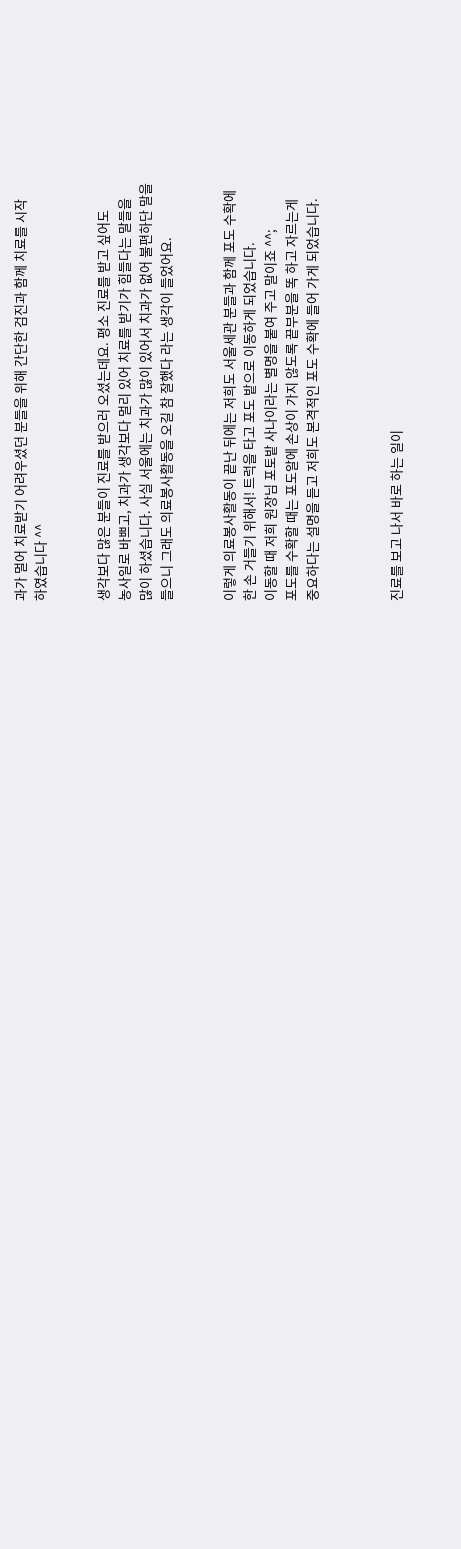과가 멀어 치료받기 어려우셨던 분들을 위해 간단한 검진과 함께 치료를 시작
하였습니다 ^^


생각보다 많은 분들이 진료를 받으러 오셨는데요. 평소 진료를 받고 싶어도
농사일로 바쁘고, 치과가 생각보다 멀리 있어 치료를 받기가 힘들다는 말들을
많이 하셨습니다. 사실 서울에는 치과가 많이 있어서 치과가 없어 불편하단 말을
들으니 그래도 의료봉사활동을 오길 참 잘했다 라는 생각이 들었어요.


이렇게 의료봉사활동이 끝난 뒤에는 저희도 서울세관 분들과 함께 포도 수확에
한 손 거들기 위해서! 트럭을 타고 포도 밭으로 이동하게 되었습니다.
이동할 때 저희 원장님 포토밭 사나이라는 별명을 붙여 주고 말이죠 ^^;
포도를 수확할 때는 포도알에 손상이 가지 않도록 끝부분을 똑 하고 자르는게
중요하다는 설명을 듣고 저희도 본격적인 포도 수확에 들어 가게 되었습니다.



진료를 보고 나서 바로 하는 일이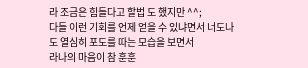라 조금은 힘들다고 할법 도 했지만 ^^;
다들 이런 기회를 언제 얻을 수 있냐면서 너도나도 열심히 포도를 따는 모습을 보면서
라나의 마음이 참 훈훈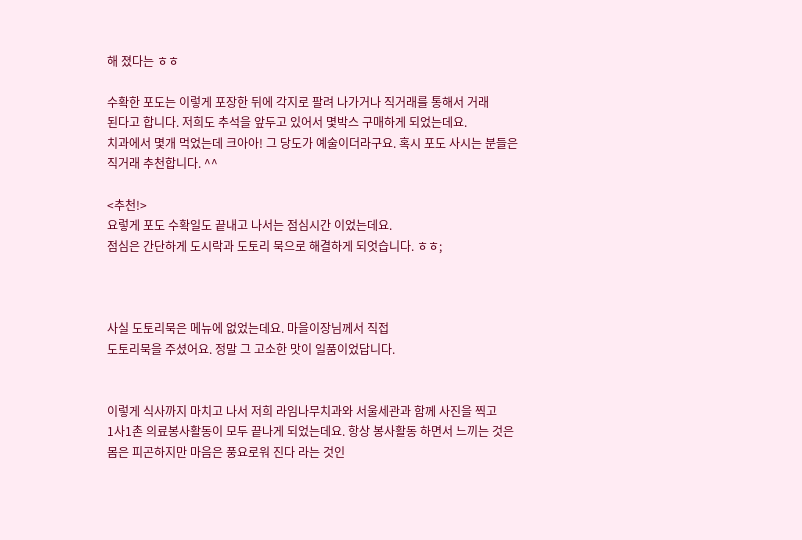해 졌다는 ㅎㅎ

수확한 포도는 이렇게 포장한 뒤에 각지로 팔려 나가거나 직거래를 통해서 거래
된다고 합니다. 저희도 추석을 앞두고 있어서 몇박스 구매하게 되었는데요.
치과에서 몇개 먹었는데 크아아! 그 당도가 예술이더라구요. 혹시 포도 사시는 분들은
직거래 추천합니다. ^^

<추천!>
요렇게 포도 수확일도 끝내고 나서는 점심시간 이었는데요.
점심은 간단하게 도시락과 도토리 묵으로 해결하게 되엇습니다. ㅎㅎ;



사실 도토리묵은 메뉴에 없었는데요. 마을이장님께서 직접
도토리묵을 주셨어요. 정말 그 고소한 맛이 일품이었답니다.


이렇게 식사까지 마치고 나서 저희 라임나무치과와 서울세관과 함께 사진을 찍고
1사1촌 의료봉사활동이 모두 끝나게 되었는데요. 항상 봉사활동 하면서 느끼는 것은
몸은 피곤하지만 마음은 풍요로워 진다 라는 것인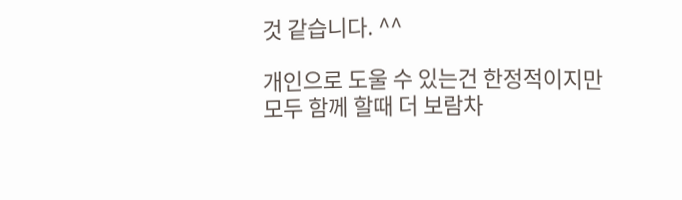것 같습니다. ^^

개인으로 도울 수 있는건 한정적이지만 모두 함께 할때 더 보람차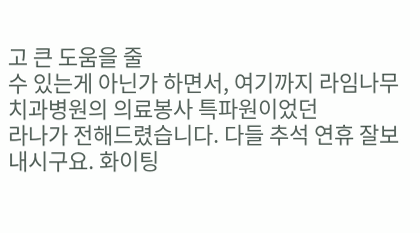고 큰 도움을 줄
수 있는게 아닌가 하면서, 여기까지 라임나무치과병원의 의료봉사 특파원이었던
라나가 전해드렸습니다. 다들 추석 연휴 잘보내시구요. 화이팅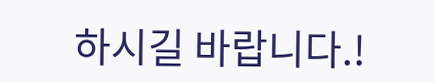하시길 바랍니다.!